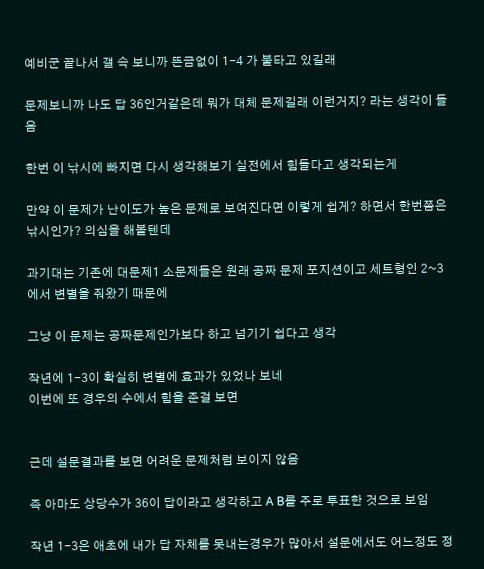예비군 끝나서 갤 슥 보니까 뜬금없이 1-4 가 불타고 있길래

문제보니까 나도 답 36인거같은데 뭐가 대체 문제길래 이런거지? 라는 생각이 들음

한번 이 낚시에 빠지면 다시 생각해보기 실전에서 힘들다고 생각되는게

만약 이 문제가 난이도가 높은 문제로 보여진다면 이렇게 쉽게? 하면서 한번쯤은 낚시인가? 의심을 해볼텐데

과기대는 기존에 대문제1 소문제들은 원래 공짜 문제 포지션이고 세트형인 2~3에서 변별을 줘왔기 때문에

그냥 이 문제는 공짜문제인가보다 하고 넘기기 쉽다고 생각

작년에 1-3이 확실히 변별에 효과가 있었나 보네
이번에 또 경우의 수에서 힘을 준걸 보면


근데 설문결과를 보면 어려운 문제처럼 보이지 않음

즉 아마도 상당수가 36이 답이라고 생각하고 A B를 주로 투표한 것으로 보임

작년 1-3은 애초에 내가 답 자체를 못내는경우가 많아서 설문에서도 어느정도 정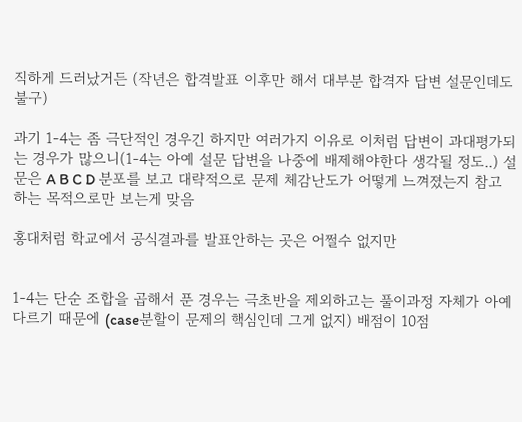직하게 드러났거든 (작년은 합격발표 이후만 해서 대부분 합격자 답변 설문인데도 불구)

과기 1-4는 좀 극단적인 경우긴 하지만 여러가지 이유로 이처럼 답변이 과대평가되는 경우가 많으니(1-4는 아예 설문 답변을 나중에 배제해야한다 생각될 정도..) 설문은 A B C D 분포를 보고 대략적으로 문제 체감난도가 어떻게 느껴졌는지 참고하는 목적으로만 보는게 맞음

홍대처럼 학교에서 공식결과를 발표안하는 곳은 어쩔수 없지만


1-4는 단순 조합을 곱해서 푼 경우는 극초반을 제외하고는 풀이과정 자체가 아예 다르기 때문에 (case분할이 문제의 핵심인데 그게 없지) 배점이 10점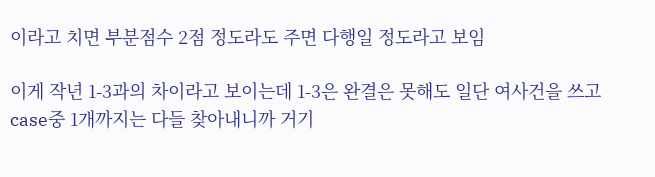이라고 치면 부분점수 2점 정도라도 주면 다행일 정도라고 보임

이게 작년 1-3과의 차이라고 보이는데 1-3은 완결은 못해도 일단 여사건을 쓰고 case중 1개까지는 다들 찾아내니까 거기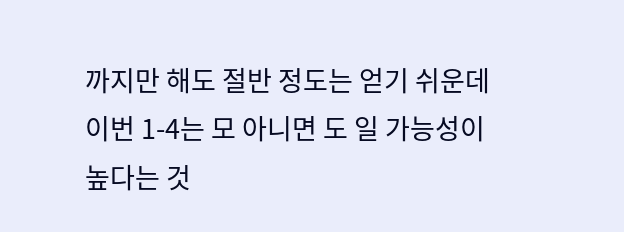까지만 해도 절반 정도는 얻기 쉬운데 이번 1-4는 모 아니면 도 일 가능성이 높다는 것